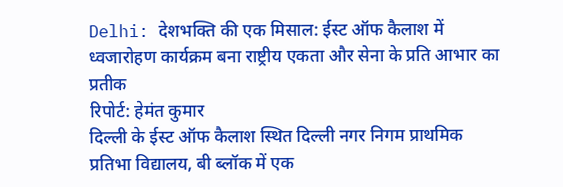Delhi: देशभक्ति की एक मिसाल: ईस्ट ऑफ कैलाश में ध्वजारोहण कार्यक्रम बना राष्ट्रीय एकता और सेना के प्रति आभार का प्रतीक
रिपोर्ट: हेमंत कुमार
दिल्ली के ईस्ट ऑफ कैलाश स्थित दिल्ली नगर निगम प्राथमिक प्रतिभा विद्यालय, बी ब्लॉक में एक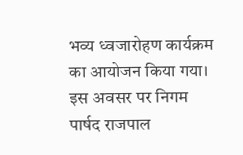भव्य ध्वजारोहण कार्यक्रम का आयोजन किया गया। इस अवसर पर निगम पार्षद राजपाल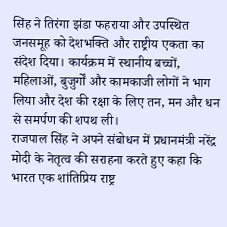सिंह ने तिरंगा झंडा फहराया और उपस्थित जनसमूह को देशभक्ति और राष्ट्रीय एकता का संदेश दिया। कार्यक्रम में स्थानीय बच्चों, महिलाओं, बुजुर्गों और कामकाजी लोगों ने भाग लिया और देश की रक्षा के लिए तन, मन और धन से समर्पण की शपथ ली।
राजपाल सिंह ने अपने संबोधन में प्रधानमंत्री नरेंद्र मोदी के नेतृत्व की सराहना करते हुए कहा कि भारत एक शांतिप्रिय राष्ट्र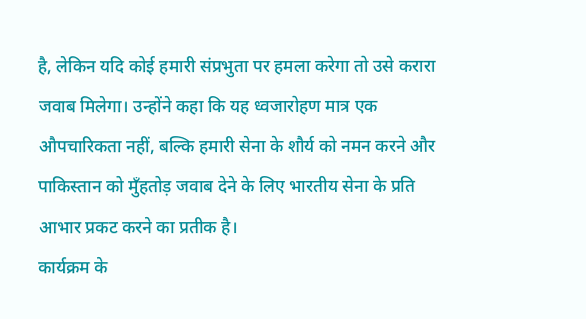है, लेकिन यदि कोई हमारी संप्रभुता पर हमला करेगा तो उसे करारा जवाब मिलेगा। उन्होंने कहा कि यह ध्वजारोहण मात्र एक औपचारिकता नहीं, बल्कि हमारी सेना के शौर्य को नमन करने और पाकिस्तान को मुँहतोड़ जवाब देने के लिए भारतीय सेना के प्रति आभार प्रकट करने का प्रतीक है।
कार्यक्रम के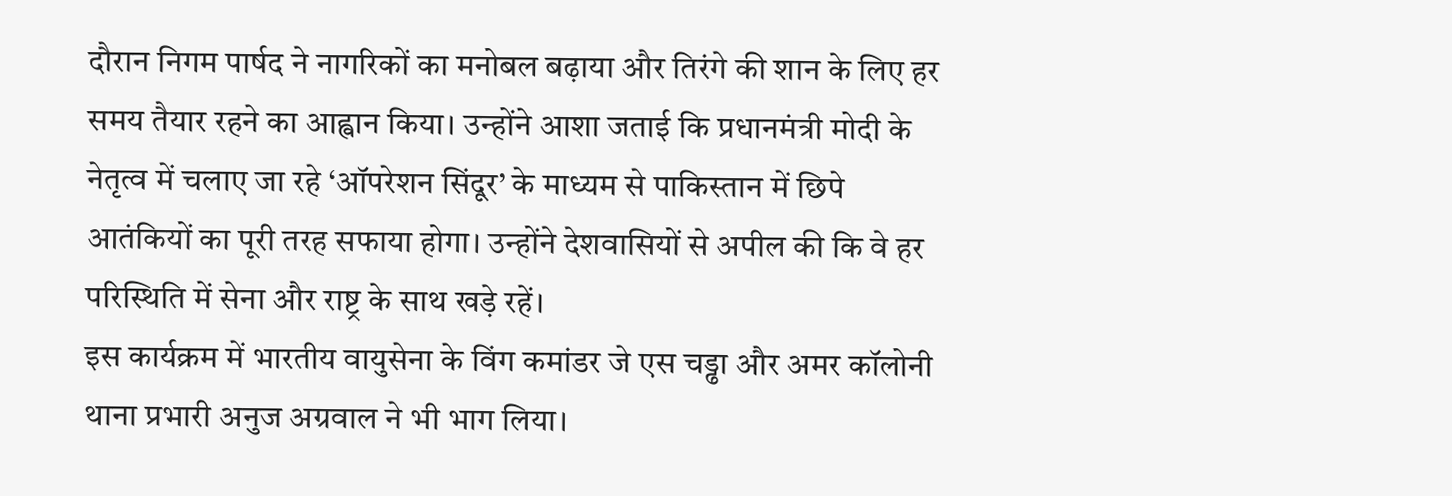दौरान निगम पार्षद ने नागरिकों का मनोबल बढ़ाया और तिरंगे की शान के लिए हर समय तैयार रहने का आह्वान किया। उन्होंने आशा जताई कि प्रधानमंत्री मोदी के नेतृत्व में चलाए जा रहे ‘ऑपरेशन सिंदूर’ के माध्यम से पाकिस्तान में छिपे आतंकियों का पूरी तरह सफाया होगा। उन्होंने देशवासियों से अपील की कि वे हर परिस्थिति में सेना और राष्ट्र के साथ खड़े रहें।
इस कार्यक्रम में भारतीय वायुसेना के विंग कमांडर जे एस चड्ढा और अमर कॉलोनी थाना प्रभारी अनुज अग्रवाल ने भी भाग लिया।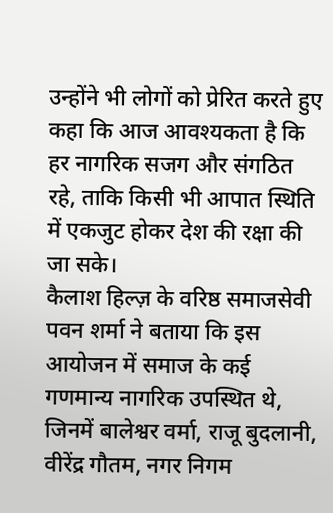उन्होंने भी लोगों को प्रेरित करते हुए कहा कि आज आवश्यकता है कि हर नागरिक सजग और संगठित रहे, ताकि किसी भी आपात स्थिति में एकजुट होकर देश की रक्षा की जा सके।
कैलाश हिल्ज़ के वरिष्ठ समाजसेवी पवन शर्मा ने बताया कि इस आयोजन में समाज के कई गणमान्य नागरिक उपस्थित थे, जिनमें बालेश्वर वर्मा, राजू बुदलानी, वीरेंद्र गौतम, नगर निगम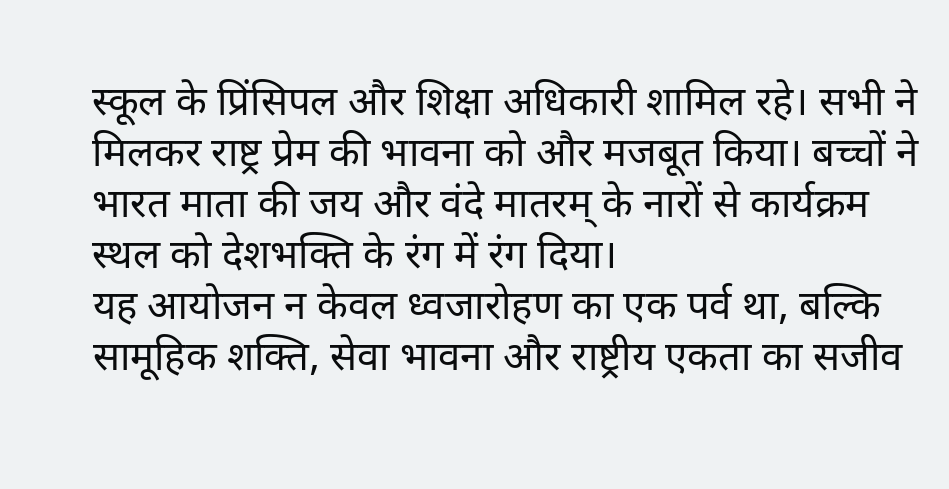स्कूल के प्रिंसिपल और शिक्षा अधिकारी शामिल रहे। सभी ने मिलकर राष्ट्र प्रेम की भावना को और मजबूत किया। बच्चों ने भारत माता की जय और वंदे मातरम् के नारों से कार्यक्रम स्थल को देशभक्ति के रंग में रंग दिया।
यह आयोजन न केवल ध्वजारोहण का एक पर्व था, बल्कि सामूहिक शक्ति, सेवा भावना और राष्ट्रीय एकता का सजीव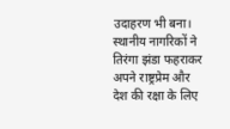उदाहरण भी बना। स्थानीय नागरिकों ने तिरंगा झंडा फहराकर अपने राष्ट्रप्रेम और देश की रक्षा के लिए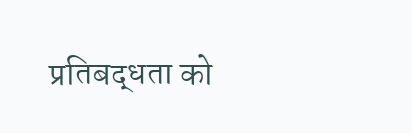प्रतिबद्धता को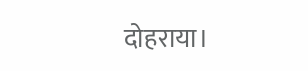दोहराया।